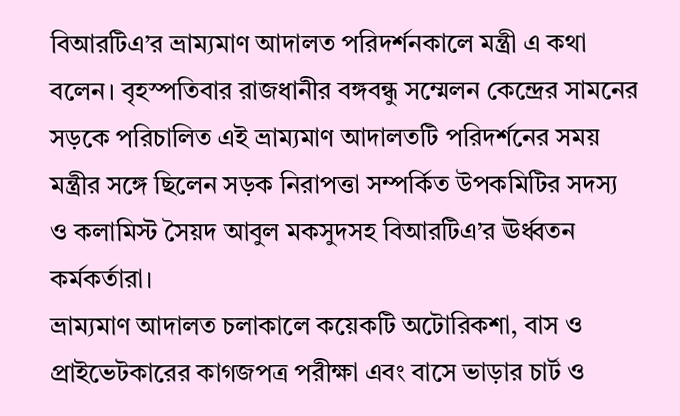বিআরটিএ’র ভ্রাম্যমাণ আদালত পরিদর্শনকালে মন্ত্রী এ কথা বলেন। বৃহস্পতিবার রাজধানীর বঙ্গবন্ধু সম্মেলন কেন্দ্রের সামনের সড়কে পরিচালিত এই ভ্রাম্যমাণ আদালতটি পরিদর্শনের সময় মন্ত্রীর সঙ্গে ছিলেন সড়ক নিরাপত্তা সম্পর্কিত উপকমিটির সদস্য ও কলামিস্ট সৈয়দ আবুল মকসুদসহ বিআরটিএ’র ঊর্ধ্বতন কর্মকর্তারা।
ভ্রাম্যমাণ আদালত চলাকালে কয়েকটি অটোরিকশা, বাস ও প্রাইভেটকারের কাগজপত্র পরীক্ষা এবং বাসে ভাড়ার চার্ট ও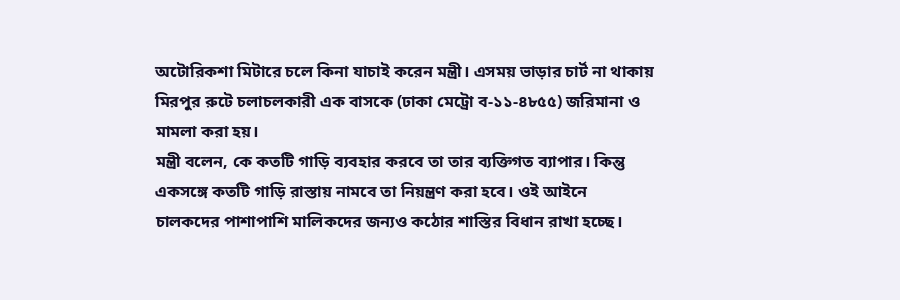অটোরিকশা মিটারে চলে কিনা যাচাই করেন মন্ত্রী। এসময় ভাড়ার চার্ট না থাকায় মিরপুর রুটে চলাচলকারী এক বাসকে (ঢাকা মেট্রো ব-১১-৪৮৫৫) জরিমানা ও মামলা করা হয়।
মন্ত্রী বলেন, কে কতটি গাড়ি ব্যবহার করবে তা তার ব্যক্তিগত ব্যাপার। কিন্তু একসঙ্গে কতটি গাড়ি রাস্তায় নামবে তা নিয়ন্ত্রণ করা হবে। ওই আইনে চালকদের পাশাপাশি মালিকদের জন্যও কঠোর শাস্তির বিধান রাখা হচ্ছে।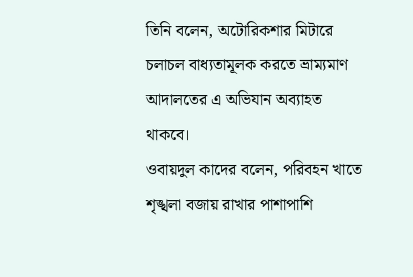তিনি বলেন, অটোরিকশার মিটারে চলাচল বাধ্যতামূলক করতে ভ্রাম্যমাণ আদালতের এ অভিযান অব্যাহত থাকবে।
ওবায়দুল কাদের বলেন, পরিবহন খাতে শৃঙ্খলা বজায় রাখার পাশাপাশি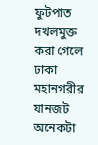ফুটপাত দখলমুক্ত করা গেলে ঢাকা মহানগরীর যানজট অনেকটা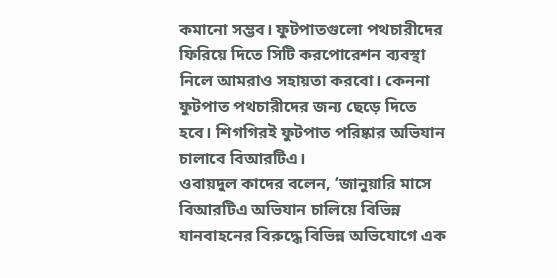কমানো সম্ভব। ফুটপাতগুলো পথচারীদের ফিরিয়ে দিতে সিটি করপোরেশন ব্যবস্থা নিলে আমরাও সহায়তা করবো। কেননা ফুটপাত পথচারীদের জন্য ছেড়ে দিতে হবে। শিগগিরই ফুটপাত পরিষ্কার অভিযান চালাবে বিআরটিএ।
ওবায়দুল কাদের বলেন, ‘জানুয়ারি মাসে বিআরটিএ অভিযান চালিয়ে বিভিন্ন যানবাহনের বিরুদ্ধে বিভিন্ন অভিযোগে এক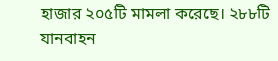হাজার ২০৫টি মামলা করেছে। ২৮৮টি যানবাহন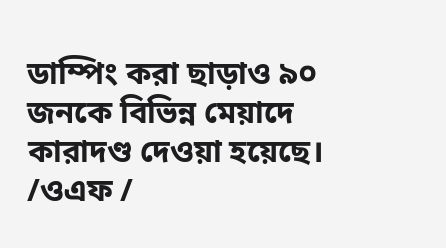ডাম্পিং করা ছাড়াও ৯০ জনকে বিভিন্ন মেয়াদে কারাদণ্ড দেওয়া হয়েছে।
/ওএফ /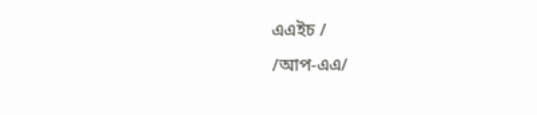এএইচ /
/আপ-এএ/